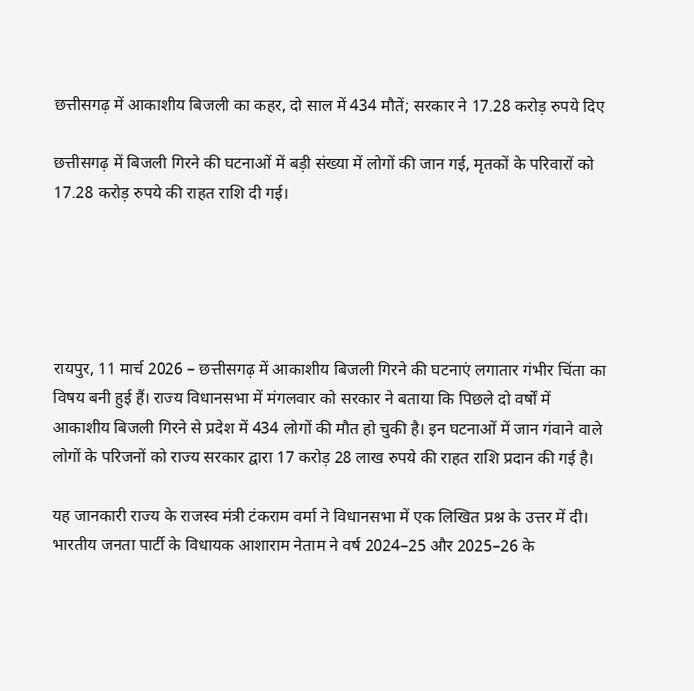छत्तीसगढ़ में आकाशीय बिजली का कहर, दो साल में 434 मौतें; सरकार ने 17.28 करोड़ रुपये दिए

छत्तीसगढ़ में बिजली गिरने की घटनाओं में बड़ी संख्या में लोगों की जान गई, मृतकों के परिवारों को 17.28 करोड़ रुपये की राहत राशि दी गई।





रायपुर, 11 मार्च 2026 – छत्तीसगढ़ में आकाशीय बिजली गिरने की घटनाएं लगातार गंभीर चिंता का विषय बनी हुई हैं। राज्य विधानसभा में मंगलवार को सरकार ने बताया कि पिछले दो वर्षों में आकाशीय बिजली गिरने से प्रदेश में 434 लोगों की मौत हो चुकी है। इन घटनाओं में जान गंवाने वाले लोगों के परिजनों को राज्य सरकार द्वारा 17 करोड़ 28 लाख रुपये की राहत राशि प्रदान की गई है।

यह जानकारी राज्य के राजस्व मंत्री टंकराम वर्मा ने विधानसभा में एक लिखित प्रश्न के उत्तर में दी। भारतीय जनता पार्टी के विधायक आशाराम नेताम ने वर्ष 2024–25 और 2025–26 के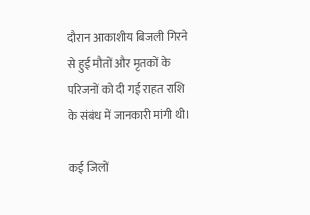दौरान आकाशीय बिजली गिरने से हुई मौतों और मृतकों के परिजनों को दी गई राहत राशि के संबंध में जानकारी मांगी थी।

कई जिलों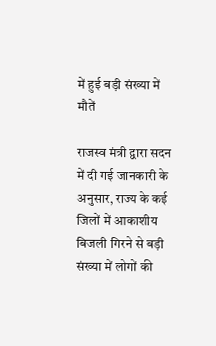में हुई बड़ी संख्या में मौतें

राजस्व मंत्री द्वारा सदन में दी गई जानकारी के अनुसार, राज्य के कई जिलों में आकाशीय बिजली गिरने से बड़ी संख्या में लोगों की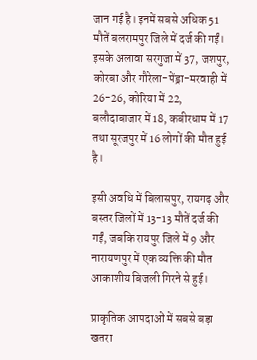जान गई है। इनमें सबसे अधिक 51 मौतें बलरामपुर जिले में दर्ज की गईं। इसके अलावा सरगुजा में 37, जशपुर, कोरबा और गौरेला-पेंड्रा-मरवाही में 26-26, कोरिया में 22, बलौदाबाजार में 18, कबीरधाम में 17 तथा सूरजपुर में 16 लोगों की मौत हुई है।

इसी अवधि में बिलासपुर, रायगढ़ और बस्तर जिलों में 13-13 मौतें दर्ज की गईं, जबकि रायपुर जिले में 9 और नारायणपुर में एक व्यक्ति की मौत आकाशीय बिजली गिरने से हुई।

प्राकृतिक आपदाओं में सबसे बड़ा खतरा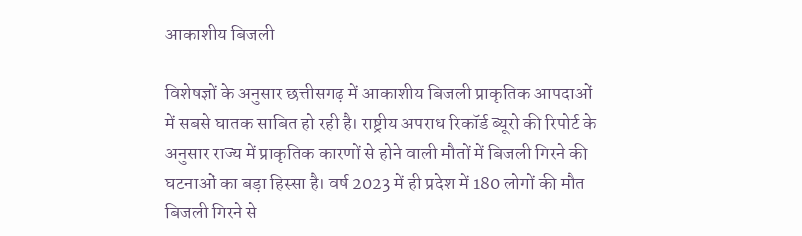आकाशीय बिजली

विशेषज्ञों के अनुसार छत्तीसगढ़ में आकाशीय बिजली प्राकृतिक आपदाओं में सबसे घातक साबित हो रही है। राष्ट्रीय अपराध रिकॉर्ड ब्यूरो की रिपोर्ट के अनुसार राज्य में प्राकृतिक कारणों से होने वाली मौतों में बिजली गिरने की घटनाओं का बड़ा हिस्सा है। वर्ष 2023 में ही प्रदेश में 180 लोगों की मौत बिजली गिरने से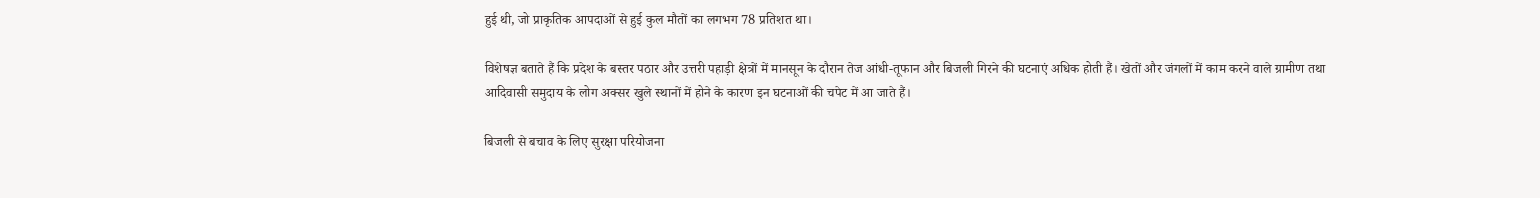हुई थी, जो प्राकृतिक आपदाओं से हुई कुल मौतों का लगभग 78 प्रतिशत था।

विशेषज्ञ बताते हैं कि प्रदेश के बस्तर पठार और उत्तरी पहाड़ी क्षेत्रों में मानसून के दौरान तेज आंधी-तूफान और बिजली गिरने की घटनाएं अधिक होती हैं। खेतों और जंगलों में काम करने वाले ग्रामीण तथा आदिवासी समुदाय के लोग अक्सर खुले स्थानों में होने के कारण इन घटनाओं की चपेट में आ जाते हैं।

बिजली से बचाव के लिए सुरक्षा परियोजना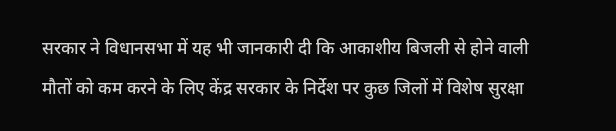सरकार ने विधानसभा में यह भी जानकारी दी कि आकाशीय बिजली से होने वाली मौतों को कम करने के लिए केंद्र सरकार के निर्देश पर कुछ जिलों में विशेष सुरक्षा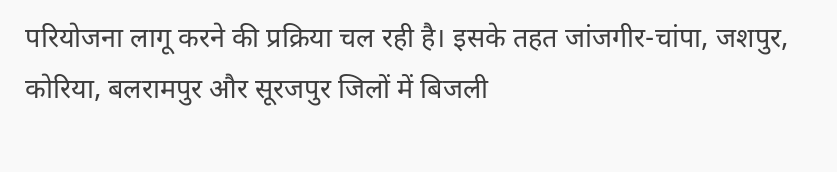परियोजना लागू करने की प्रक्रिया चल रही है। इसके तहत जांजगीर-चांपा, जशपुर, कोरिया, बलरामपुर और सूरजपुर जिलों में बिजली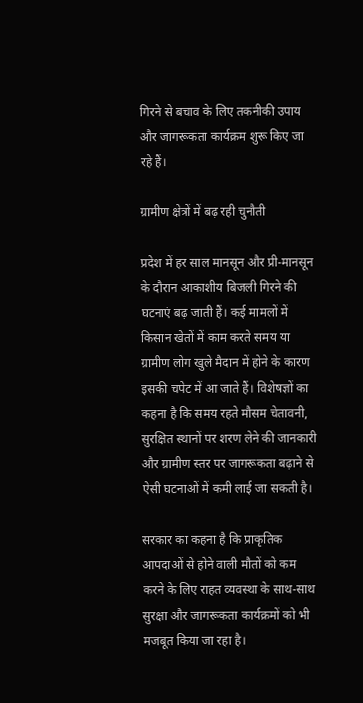गिरने से बचाव के लिए तकनीकी उपाय और जागरूकता कार्यक्रम शुरू किए जा रहे हैं।

ग्रामीण क्षेत्रों में बढ़ रही चुनौती

प्रदेश में हर साल मानसून और प्री-मानसून के दौरान आकाशीय बिजली गिरने की घटनाएं बढ़ जाती हैं। कई मामलों में किसान खेतों में काम करते समय या ग्रामीण लोग खुले मैदान में होने के कारण इसकी चपेट में आ जाते हैं। विशेषज्ञों का कहना है कि समय रहते मौसम चेतावनी, सुरक्षित स्थानों पर शरण लेने की जानकारी और ग्रामीण स्तर पर जागरूकता बढ़ाने से ऐसी घटनाओं में कमी लाई जा सकती है।

सरकार का कहना है कि प्राकृतिक आपदाओं से होने वाली मौतों को कम करने के लिए राहत व्यवस्था के साथ-साथ सुरक्षा और जागरूकता कार्यक्रमों को भी मजबूत किया जा रहा है।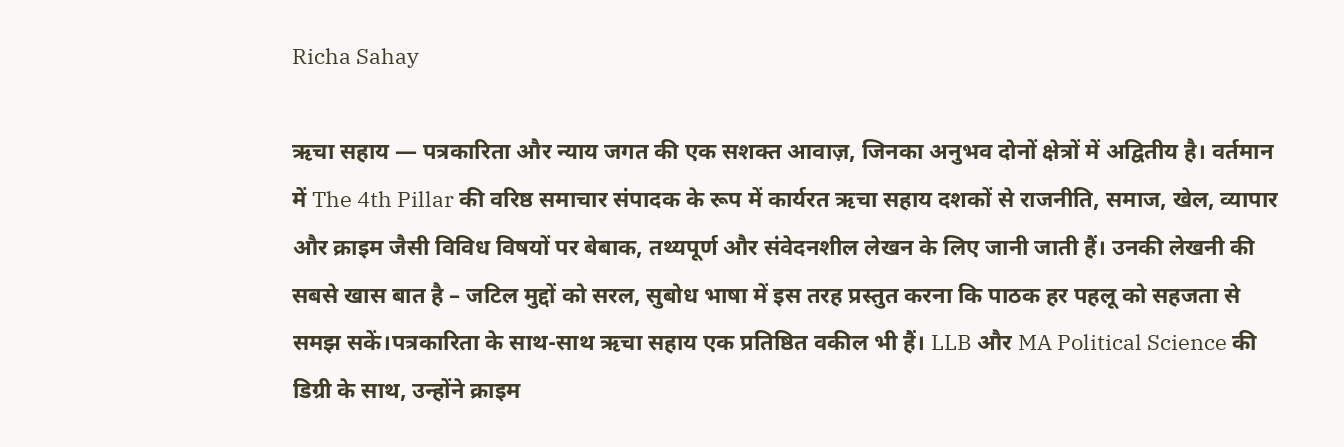Richa Sahay

ऋचा सहाय — पत्रकारिता और न्याय जगत की एक सशक्त आवाज़, जिनका अनुभव दोनों क्षेत्रों में अद्वितीय है। वर्तमान में The 4th Pillar की वरिष्ठ समाचार संपादक के रूप में कार्यरत ऋचा सहाय दशकों से राजनीति, समाज, खेल, व्यापार और क्राइम जैसी विविध विषयों पर बेबाक, तथ्यपूर्ण और संवेदनशील लेखन के लिए जानी जाती हैं। उनकी लेखनी की सबसे खास बात है – जटिल मुद्दों को सरल, सुबोध भाषा में इस तरह प्रस्तुत करना कि पाठक हर पहलू को सहजता से समझ सकें।पत्रकारिता के साथ-साथ ऋचा सहाय एक प्रतिष्ठित वकील भी हैं। LLB और MA Political Science की डिग्री के साथ, उन्होंने क्राइम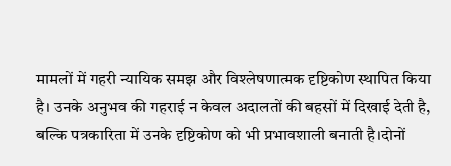मामलों में गहरी न्यायिक समझ और विश्लेषणात्मक दृष्टिकोण स्थापित किया है। उनके अनुभव की गहराई न केवल अदालतों की बहसों में दिखाई देती है, बल्कि पत्रकारिता में उनके दृष्टिकोण को भी प्रभावशाली बनाती है।दोनों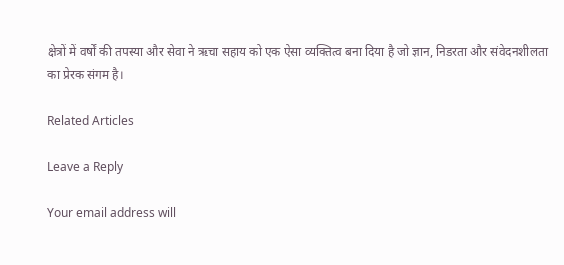क्षेत्रों में वर्षों की तपस्या और सेवा ने ऋचा सहाय को एक ऐसा व्यक्तित्व बना दिया है जो ज्ञान, निडरता और संवेदनशीलता का प्रेरक संगम है।

Related Articles

Leave a Reply

Your email address will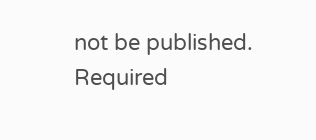not be published. Required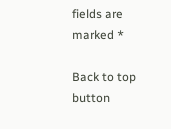fields are marked *

Back to top button